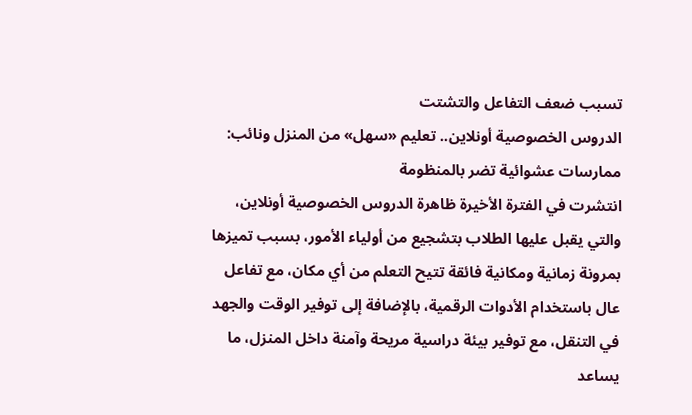تسبب ضعف التفاعل والتشتت
الدروس الخصوصية أونلاين.. تعليم «سهل» من المنزل ونائب: ممارسات عشوائية تضر بالمنظومة
انتشرت في الفترة الأخيرة ظاهرة الدروس الخصوصية أونلاين، والتي يقبل عليها الطلاب بتشجيع من أولياء الأمور، بسبب تميزها بمرونة زمانية ومكانية فائقة تتيح التعلم من أي مكان، مع تفاعل عال باستخدام الأدوات الرقمية، بالإضافة إلى توفير الوقت والجهد في التنقل، مع توفير بيئة دراسية مريحة وآمنة داخل المنزل، ما يساعد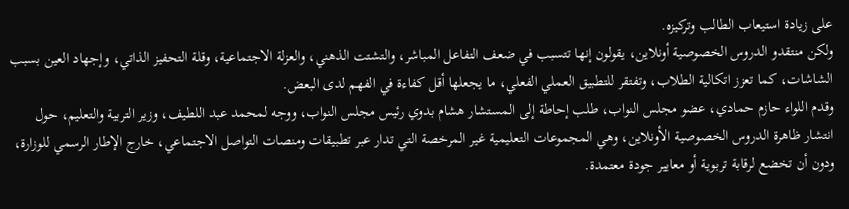على زيادة استيعاب الطالب وتركيزه.
ولكن منتقدو الدروس الخصوصية أونلاين، يقولون إنها تتسبب في ضعف التفاعل المباشر، والتشتت الذهني، والعزلة الاجتماعية، وقلة التحفيز الذاتي، وإجهاد العين بسبب الشاشات، كما تعزز اتكالية الطلاب، وتفتقر للتطبيق العملي الفعلي، ما يجعلها أقل كفاءة في الفهم لدى البعض.
وقدم اللواء حازم حمادي، عضو مجلس النواب، طلب إحاطة إلى المستشار هشام بدوي رئيس مجلس النواب، ووجه لمحمد عبد اللطيف، وزير التربية والتعليم، حول انتشار ظاهرة الدروس الخصوصية الأونلاين، وهي المجموعات التعليمية غير المرخصة التي تدار عبر تطبيقات ومنصات التواصل الاجتماعي، خارج الإطار الرسمي للوزارة، ودون أن تخضع لرقابة تربوية أو معايير جودة معتمدة.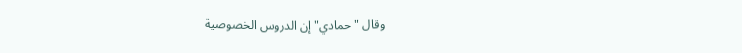وقال "حمادي" إن الدروس الخصوصية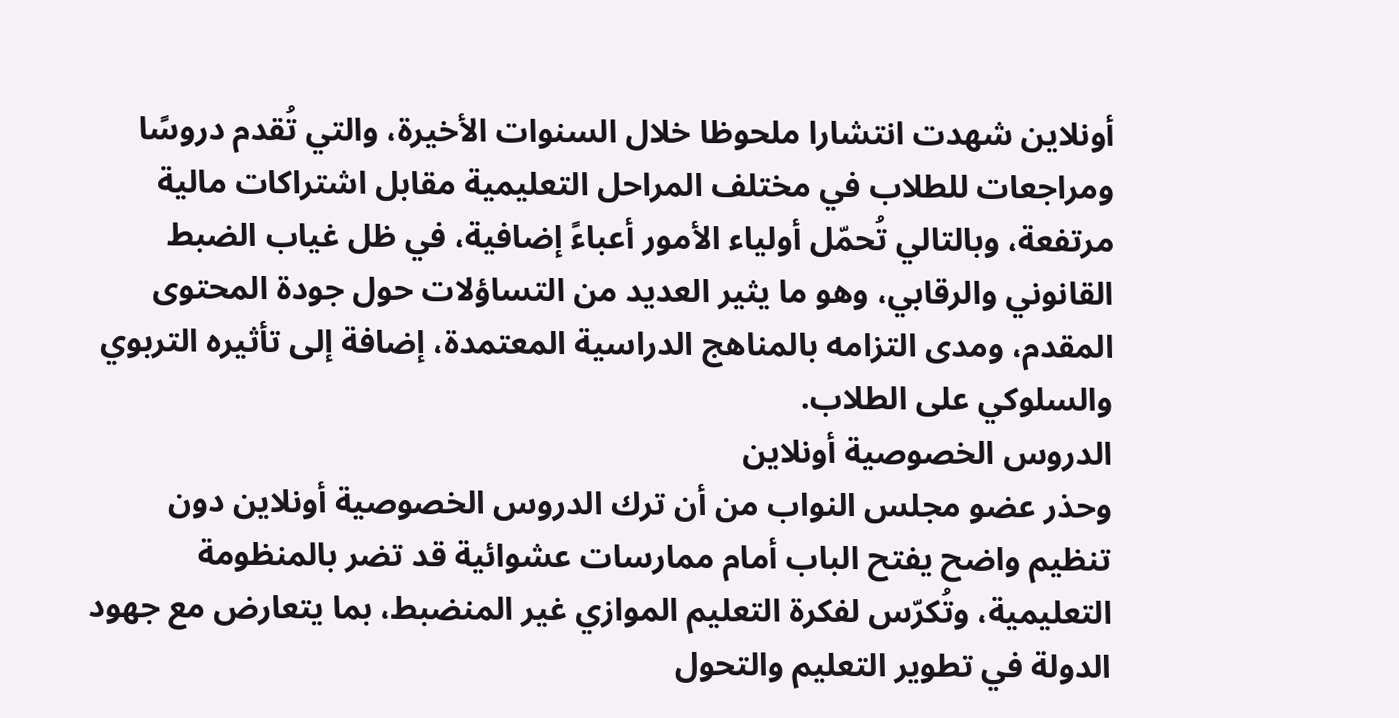أونلاين شهدت انتشارا ملحوظا خلال السنوات الأخيرة، والتي تُقدم دروسًا ومراجعات للطلاب في مختلف المراحل التعليمية مقابل اشتراكات مالية مرتفعة، وبالتالي تُحمّل أولياء الأمور أعباءً إضافية، في ظل غياب الضبط القانوني والرقابي، وهو ما يثير العديد من التساؤلات حول جودة المحتوى المقدم، ومدى التزامه بالمناهج الدراسية المعتمدة، إضافة إلى تأثيره التربوي والسلوكي على الطلاب.
الدروس الخصوصية أونلاين
وحذر عضو مجلس النواب من أن ترك الدروس الخصوصية أونلاين دون تنظيم واضح يفتح الباب أمام ممارسات عشوائية قد تضر بالمنظومة التعليمية، وتُكرّس لفكرة التعليم الموازي غير المنضبط، بما يتعارض مع جهود الدولة في تطوير التعليم والتحول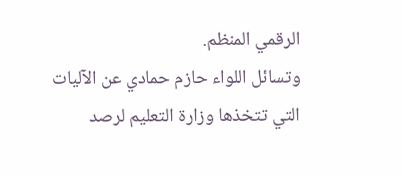الرقمي المنظم.
وتسائل اللواء حازم حمادي عن الآليات التي تتخذها وزارة التعليم لرصد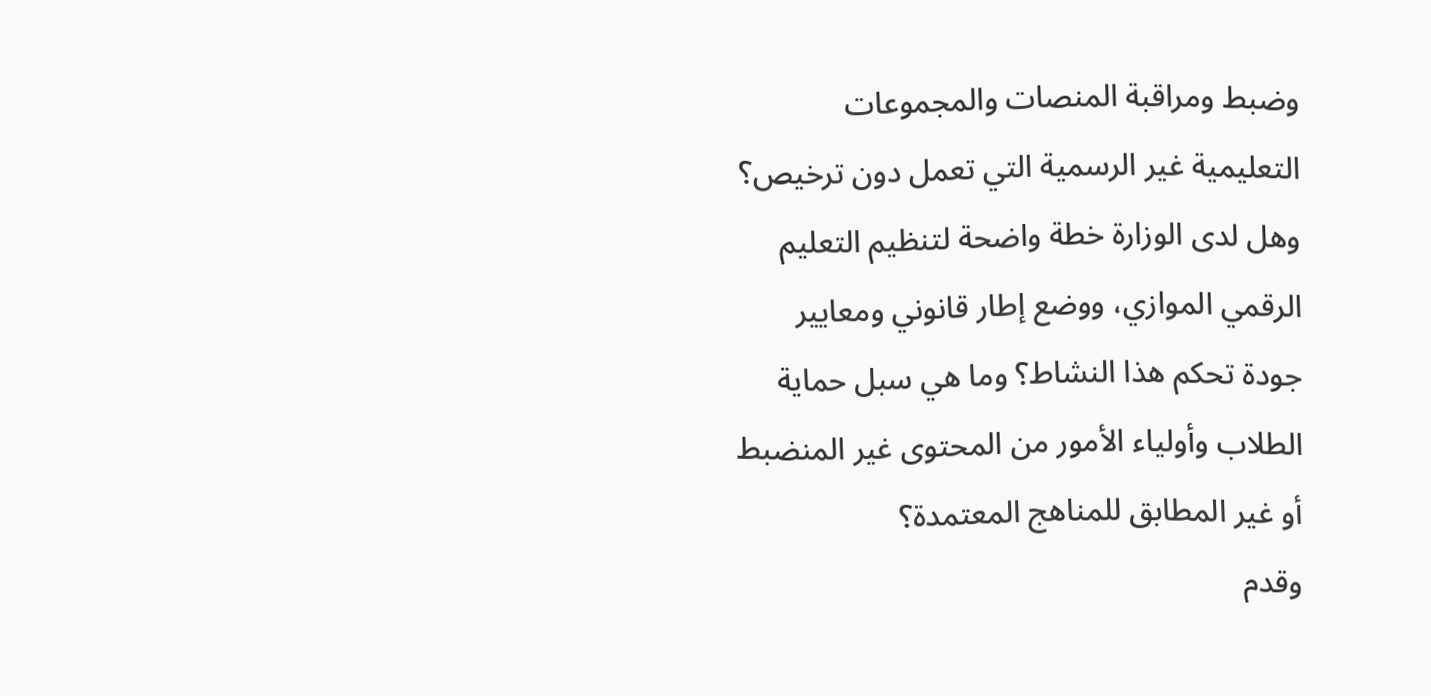وضبط ومراقبة المنصات والمجموعات التعليمية غير الرسمية التي تعمل دون ترخيص؟ وهل لدى الوزارة خطة واضحة لتنظيم التعليم الرقمي الموازي، ووضع إطار قانوني ومعايير جودة تحكم هذا النشاط؟ وما هي سبل حماية الطلاب وأولياء الأمور من المحتوى غير المنضبط أو غير المطابق للمناهج المعتمدة؟
وقدم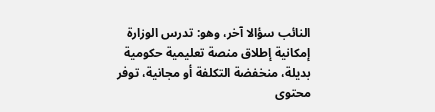النائب سؤالا آخر، وهو: تدرس الوزارة إمكانية إطلاق منصة تعليمية حكومية بديلة، منخفضة التكلفة أو مجانية، توفر محتوى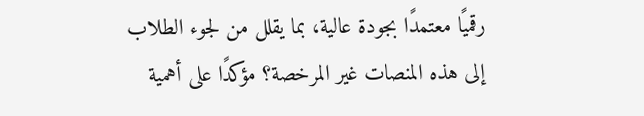رقميًا معتمدًا بجودة عالية، بما يقلل من لجوء الطلاب إلى هذه المنصات غير المرخصة؟ مؤكدًا على أهمية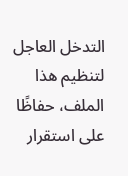التدخل العاجل لتنظيم هذا الملف، حفاظًا على استقرار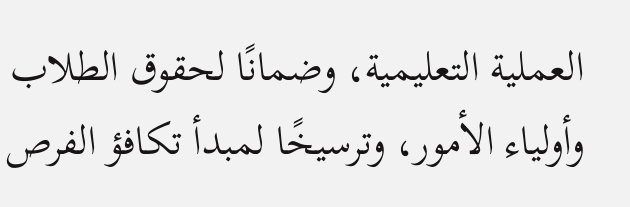العملية التعليمية، وضمانًا لحقوق الطلاب وأولياء الأمور، وترسيخًا لمبدأ تكافؤ الفرص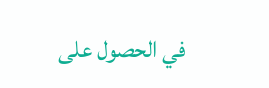في الحصول على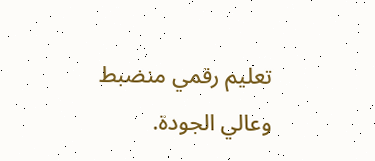تعليم رقمي منضبط وعالي الجودة.